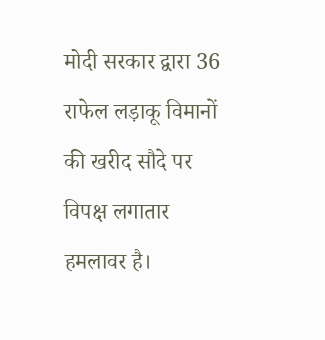मोदी सरकार द्वारा 36 राफेल लड़ाकू विमानों की खरीद सौदे पर विपक्ष लगातार हमलावर है।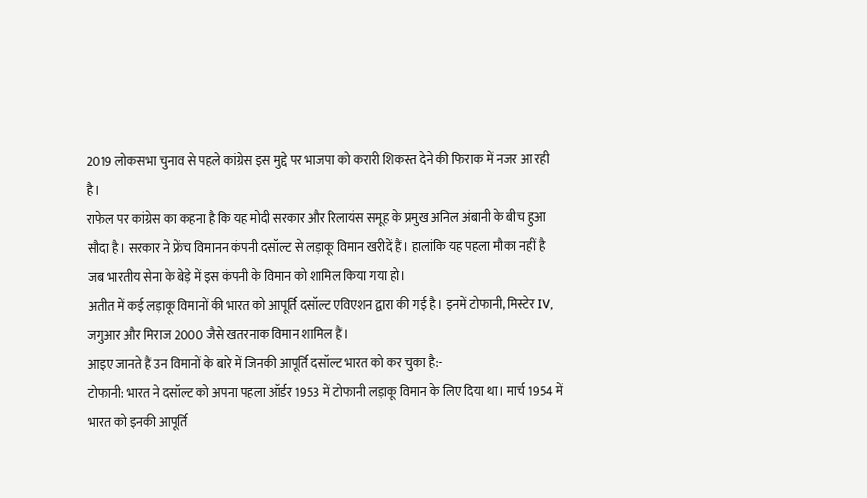2019 लोकसभा चुनाव से पहले कांग्रेस इस मुद्दे पर भाजपा को करारी शिकस्त देने की फिराक में नजर आ रही है।
राफेल पर कांग्रेस का कहना है कि यह मोदी सरकार और रिलायंस समूह के प्रमुख अनिल अंबानी के बीच हुआ सौदा है। सरकार ने फ्रेंच विमानन कंपनी दसॉल्ट से लड़ाकू विमान खरीदें हैं। हालांकि यह पहला मौका नहीं है जब भारतीय सेना के बेड़े में इस कंपनी के विमान को शामिल किया गया हो।
अतीत में कई लड़ाकू विमानों की भारत को आपूर्ति दसॉल्ट एविएशन द्वारा की गई है। इनमें टोफानी, मिस्टेर IV, जगुआर और मिराज 2000 जैसे खतरनाक विमान शामिल हैं।
आइए जानते हैं उन विमानों के बारे में जिनकी आपूर्ति दसॉल्ट भारत को कर चुका है:-
टोफानी: भारत ने दसॉल्ट को अपना पहला ऑर्डर 1953 में टोफानी लड़ाकू विमान के लिए दिया था। मार्च 1954 में भारत को इनकी आपूर्ति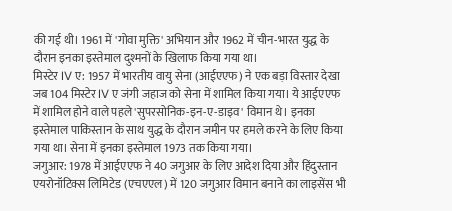की गई थी। 1961 में 'गोवा मुक्ति' अभियान और 1962 में चीन-भारत युद्ध के दौरान इनका इस्तेमाल दुश्मनों के खिलाफ किया गया था।
मिस्टेर IV ए: 1957 में भारतीय वायु सेना (आईएएफ) ने एक बड़ा विस्तार देखा जब 104 मिस्टेर IV ए जंगी जहाज को सेना में शामिल किया गया। ये आईएएफ में शामिल होने वाले पहले 'सुपरसोनिक-इन-ए-डाइव' विमान थे। इनका इस्तेमाल पाकिस्तान के साथ युद्ध के दौरान जमीन पर हमले करने के लिए किया गया था। सेना में इनका इस्तेमाल 1973 तक किया गया।
जगुआर: 1978 में आईएएफ ने 40 जगुआर के लिए आदेश दिया और हिंदुस्तान एयरोनॉटिक्स लिमिटेड (एचएएल) में 120 जगुआर विमान बनाने का लाइसेंस भी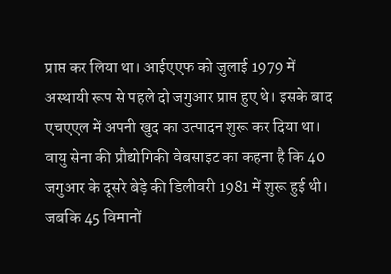प्राप्त कर लिया था। आईएएफ को जुलाई 1979 में अस्थायी रूप से पहले दो जगुआर प्राप्त हुए थे। इसके बाद एचएएल में अपनी खुद का उत्पादन शुरू कर दिया था।
वायु सेना की प्रौद्योगिकी वेबसाइट का कहना है कि 40 जगुआर के दूसरे बेड़े की डिलीवरी 1981 में शुरू हुई थी। जबकि 45 विमानों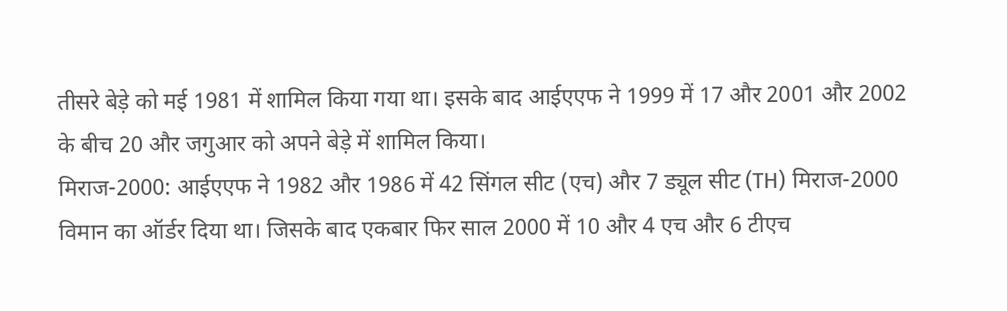तीसरे बेड़े को मई 1981 में शामिल किया गया था। इसके बाद आईएएफ ने 1999 में 17 और 2001 और 2002 के बीच 20 और जगुआर को अपने बेड़े में शामिल किया।
मिराज-2000: आईएएफ ने 1982 और 1986 में 42 सिंगल सीट (एच) और 7 ड्यूल सीट (TH) मिराज-2000 विमान का ऑर्डर दिया था। जिसके बाद एकबार फिर साल 2000 में 10 और 4 एच और 6 टीएच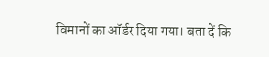विमानों का ऑर्डर दिया गया। बता दें कि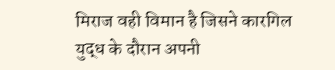मिराज वही विमान है जिसने कारगिल युद्ध के दौरान अपनी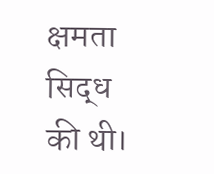क्षमता सिद्ध की थी।